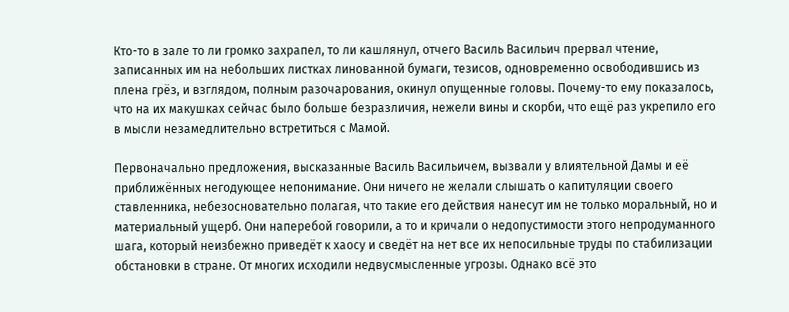Кто-то в зале то ли громко захрапел, то ли кашлянул, отчего Василь Васильич прервал чтение, записанных им на небольших листках линованной бумаги, тезисов, одновременно освободившись из плена грёз, и взглядом, полным разочарования, окинул опущенные головы. Почему-то ему показалось, что на их макушках сейчас было больше безразличия, нежели вины и скорби, что ещё раз укрепило его в мысли незамедлительно встретиться с Мамой.

Первоначально предложения, высказанные Василь Васильичем, вызвали у влиятельной Дамы и её приближённых негодующее непонимание. Они ничего не желали слышать о капитуляции своего ставленника, небезосновательно полагая, что такие его действия нанесут им не только моральный, но и материальный ущерб. Они наперебой говорили, а то и кричали о недопустимости этого непродуманного шага, который неизбежно приведёт к хаосу и сведёт на нет все их непосильные труды по стабилизации обстановки в стране. От многих исходили недвусмысленные угрозы. Однако всё это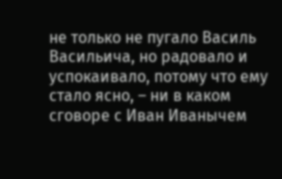не только не пугало Василь Васильича, но радовало и успокаивало, потому что ему стало ясно, – ни в каком сговоре с Иван Иванычем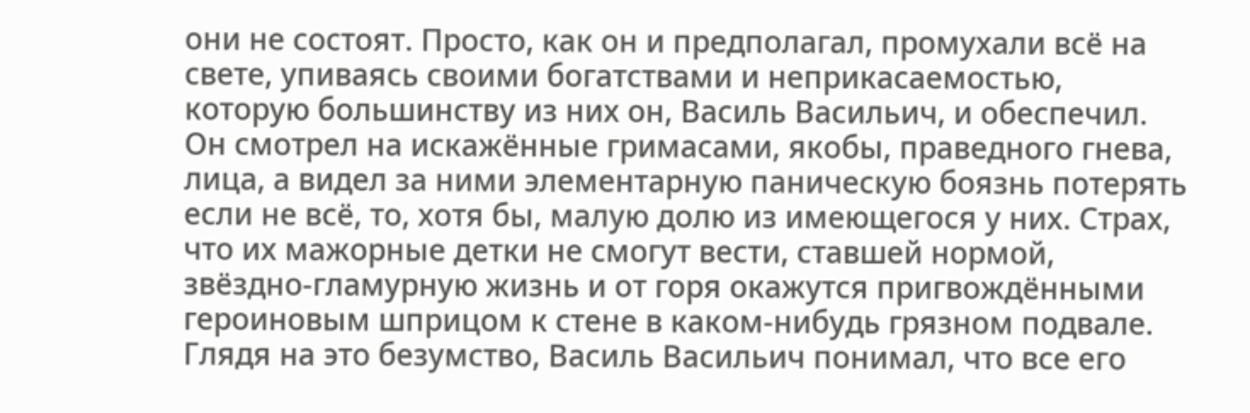они не состоят. Просто, как он и предполагал, промухали всё на свете, упиваясь своими богатствами и неприкасаемостью, которую большинству из них он, Василь Васильич, и обеспечил. Он смотрел на искажённые гримасами, якобы, праведного гнева, лица, а видел за ними элементарную паническую боязнь потерять если не всё, то, хотя бы, малую долю из имеющегося у них. Страх, что их мажорные детки не смогут вести, ставшей нормой, звёздно-гламурную жизнь и от горя окажутся пригвождёнными героиновым шприцом к стене в каком-нибудь грязном подвале. Глядя на это безумство, Василь Васильич понимал, что все его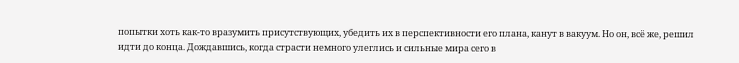попытки хоть как-то вразумить присутствующих, убедить их в перспективности его плана, канут в вакуум. Но он, всё же, решил идти до конца. Дождавшись, когда страсти немного улеглись и сильные мира сего в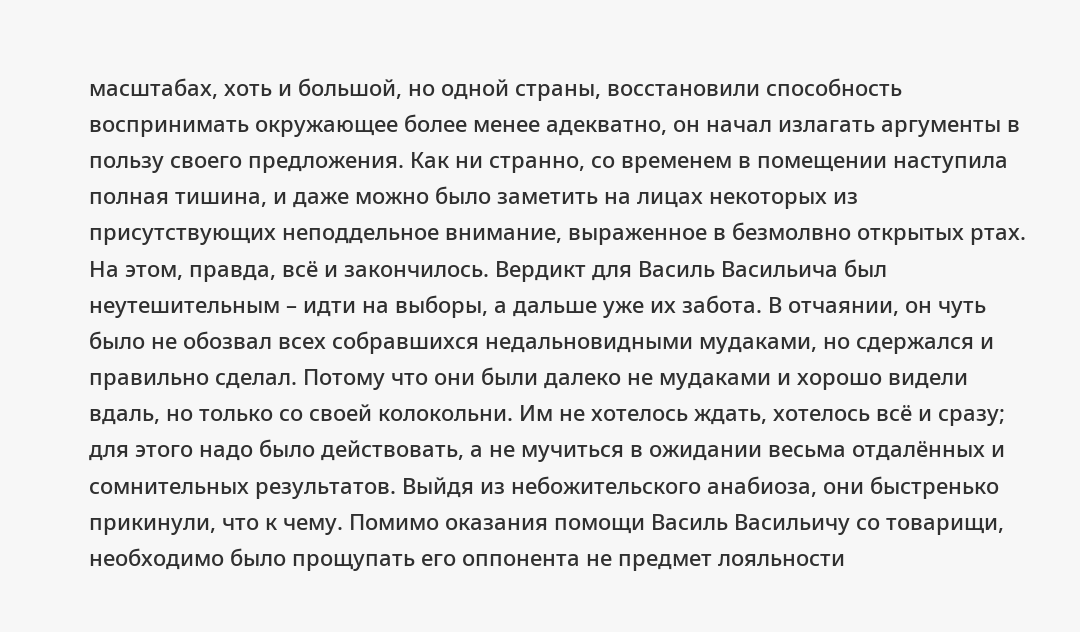масштабах, хоть и большой, но одной страны, восстановили способность воспринимать окружающее более менее адекватно, он начал излагать аргументы в пользу своего предложения. Как ни странно, со временем в помещении наступила полная тишина, и даже можно было заметить на лицах некоторых из присутствующих неподдельное внимание, выраженное в безмолвно открытых ртах. На этом, правда, всё и закончилось. Вердикт для Василь Васильича был неутешительным – идти на выборы, а дальше уже их забота. В отчаянии, он чуть было не обозвал всех собравшихся недальновидными мудаками, но сдержался и правильно сделал. Потому что они были далеко не мудаками и хорошо видели вдаль, но только со своей колокольни. Им не хотелось ждать, хотелось всё и сразу; для этого надо было действовать, а не мучиться в ожидании весьма отдалённых и сомнительных результатов. Выйдя из небожительского анабиоза, они быстренько прикинули, что к чему. Помимо оказания помощи Василь Васильичу со товарищи, необходимо было прощупать его оппонента не предмет лояльности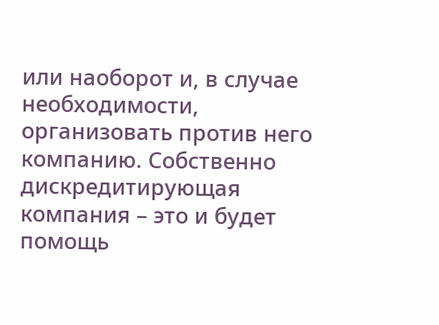или наоборот и, в случае необходимости, организовать против него компанию. Собственно дискредитирующая компания – это и будет помощь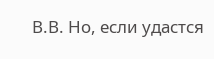В.В. Но, если удастся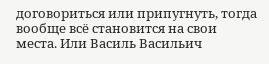договориться или припугнуть, тогда вообще всё становится на свои места. Или Василь Васильич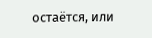остаётся, или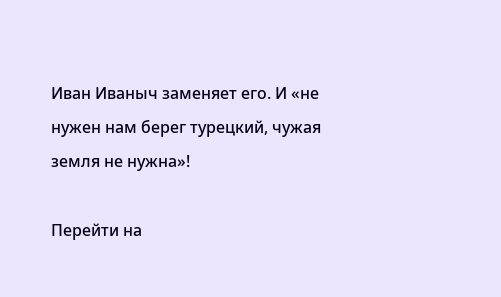Иван Иваныч заменяет его. И «не нужен нам берег турецкий, чужая земля не нужна»!

Перейти на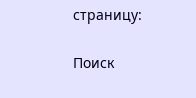страницу:

Поиск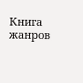Книга жанров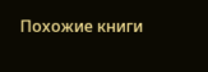Похожие книги